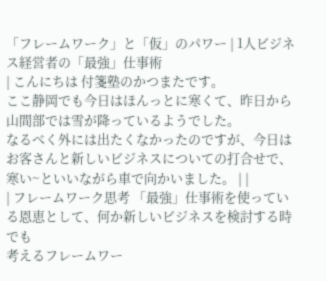「フレームワーク」と「仮」のパワー | 1人ビジネス経営者の「最強」仕事術
| こんにちは 付箋塾のかつまたです。
ここ静岡でも今日はほんっとに寒くて、昨日から山間部では雪が降っているようでした。
なるべく外には出たくなかったのですが、今日はお客さんと新しいビジネスについての打合せで、寒い~といいながら車で向かいました。 | |
| フレームワーク思考 「最強」仕事術を使っている恩恵として、何か新しいビジネスを検討する時でも
考えるフレームワー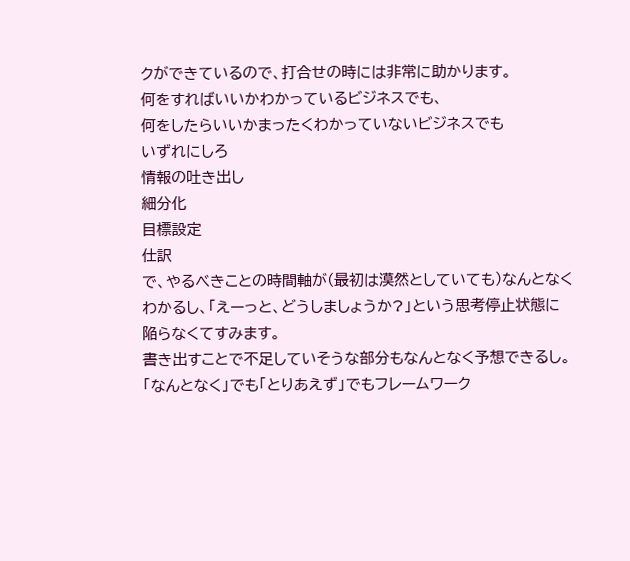クができているので、打合せの時には非常に助かります。
何をすればいいかわかっているビジネスでも、
何をしたらいいかまったくわかっていないビジネスでも
いずれにしろ
情報の吐き出し
細分化
目標設定
仕訳
で、やるべきことの時間軸が(最初は漠然としていても)なんとなく
わかるし、「えーっと、どうしましょうか?」という思考停止状態に
陥らなくてすみます。
書き出すことで不足していそうな部分もなんとなく予想できるし。
「なんとなく」でも「とりあえず」でもフレームワーク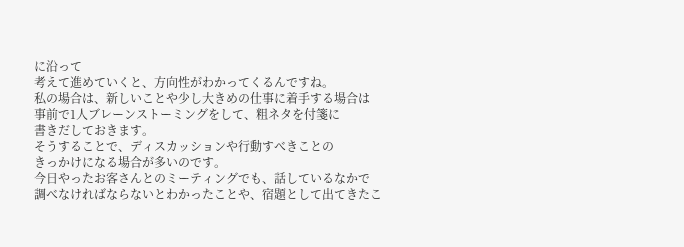に沿って
考えて進めていくと、方向性がわかってくるんですね。
私の場合は、新しいことや少し大きめの仕事に着手する場合は
事前で1人ブレーンストーミングをして、粗ネタを付箋に
書きだしておきます。
そうすることで、ディスカッションや行動すべきことの
きっかけになる場合が多いのです。
今日やったお客さんとのミーティングでも、話しているなかで
調べなければならないとわかったことや、宿題として出てきたこ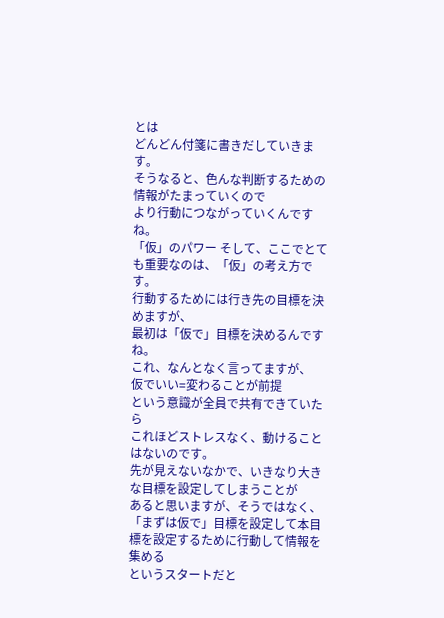とは
どんどん付箋に書きだしていきます。
そうなると、色んな判断するための情報がたまっていくので
より行動につながっていくんですね。
「仮」のパワー そして、ここでとても重要なのは、「仮」の考え方です。
行動するためには行き先の目標を決めますが、
最初は「仮で」目標を決めるんですね。
これ、なんとなく言ってますが、
仮でいい=変わることが前提
という意識が全員で共有できていたら
これほどストレスなく、動けることはないのです。
先が見えないなかで、いきなり大きな目標を設定してしまうことが
あると思いますが、そうではなく、
「まずは仮で」目標を設定して本目標を設定するために行動して情報を集める
というスタートだと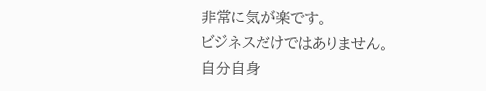非常に気が楽です。
ビジネスだけではありません。
自分自身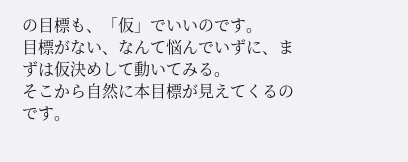の目標も、「仮」でいいのです。
目標がない、なんて悩んでいずに、まずは仮決めして動いてみる。
そこから自然に本目標が見えてくるのです。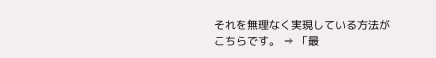それを無理なく実現している方法がこちらです。 ⇒ 「最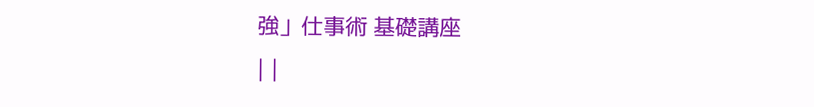強」仕事術 基礎講座
| |